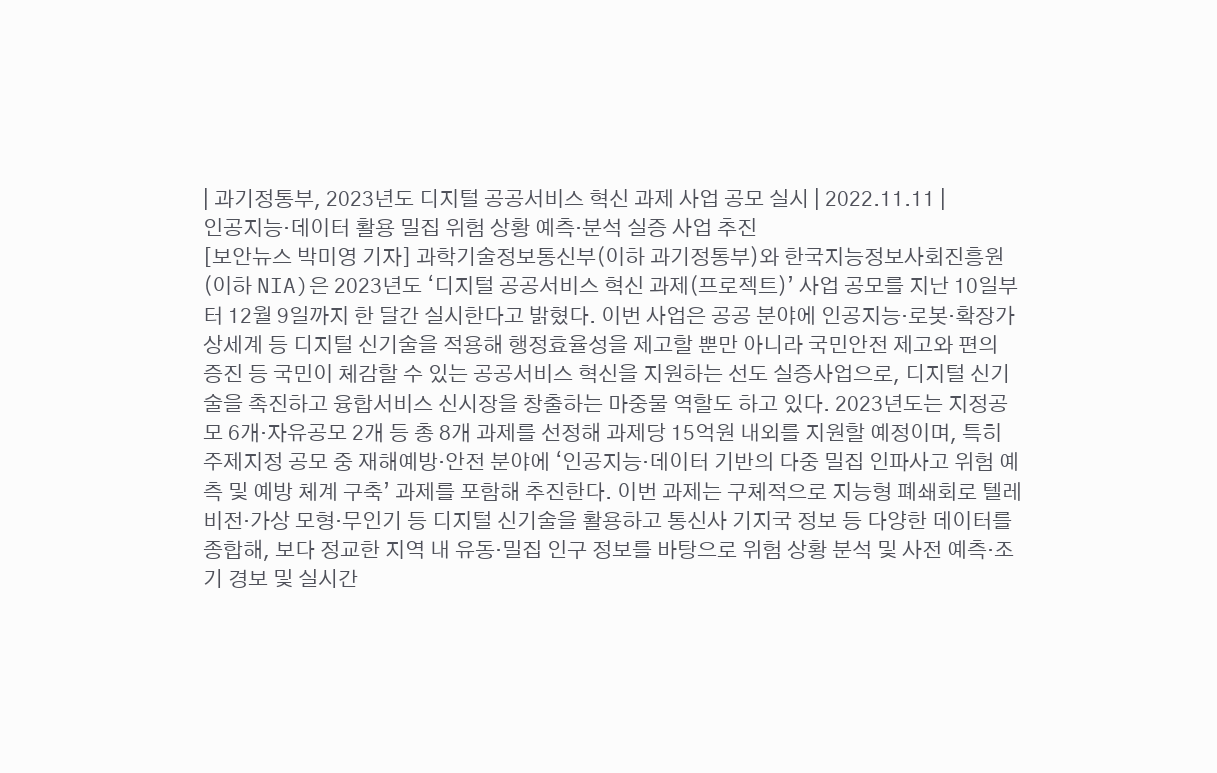| 과기정통부, 2023년도 디지털 공공서비스 혁신 과제 사업 공모 실시 | 2022.11.11 |
인공지능·데이터 활용 밀집 위험 상황 예측·분석 실증 사업 추진
[보안뉴스 박미영 기자] 과학기술정보통신부(이하 과기정통부)와 한국지능정보사회진흥원(이하 NIA)은 2023년도 ‘디지털 공공서비스 혁신 과제(프로젝트)’ 사업 공모를 지난 10일부터 12월 9일까지 한 달간 실시한다고 밝혔다. 이번 사업은 공공 분야에 인공지능·로봇·확장가상세계 등 디지털 신기술을 적용해 행정효율성을 제고할 뿐만 아니라 국민안전 제고와 편의 증진 등 국민이 체감할 수 있는 공공서비스 혁신을 지원하는 선도 실증사업으로, 디지털 신기술을 촉진하고 융합서비스 신시장을 창출하는 마중물 역할도 하고 있다. 2023년도는 지정공모 6개·자유공모 2개 등 총 8개 과제를 선정해 과제당 15억원 내외를 지원할 예정이며, 특히 주제지정 공모 중 재해예방·안전 분야에 ‘인공지능·데이터 기반의 다중 밀집 인파사고 위험 예측 및 예방 체계 구축’ 과제를 포함해 추진한다. 이번 과제는 구체적으로 지능형 폐쇄회로 텔레비전·가상 모형·무인기 등 디지털 신기술을 활용하고 통신사 기지국 정보 등 다양한 데이터를 종합해, 보다 정교한 지역 내 유동·밀집 인구 정보를 바탕으로 위험 상황 분석 및 사전 예측·조기 경보 및 실시간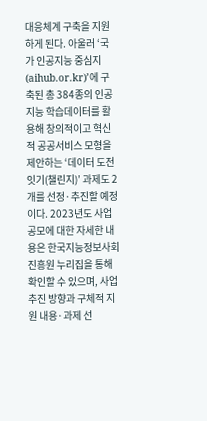대응체계 구축을 지원하게 된다. 아울러 ‘국가 인공지능 중심지(aihub.or.kr)’에 구축된 총 384종의 인공지능 학습데이터를 활용해 창의적이고 혁신적 공공서비스 모형을 제안하는 ‘데이터 도전잇기(챌린지)’ 과제도 2개를 선정·추진할 예정이다. 2023년도 사업 공모에 대한 자세한 내용은 한국지능정보사회진흥원 누리집을 통해 확인할 수 있으며, 사업 추진 방향과 구체적 지원 내용·과제 선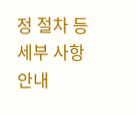정 절차 등 세부 사항 안내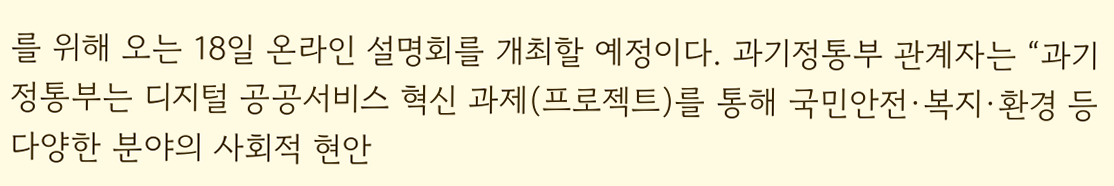를 위해 오는 18일 온라인 설명회를 개최할 예정이다. 과기정통부 관계자는 “과기정통부는 디지털 공공서비스 혁신 과제(프로젝트)를 통해 국민안전·복지·환경 등 다양한 분야의 사회적 현안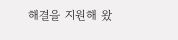해결을 지원해 왔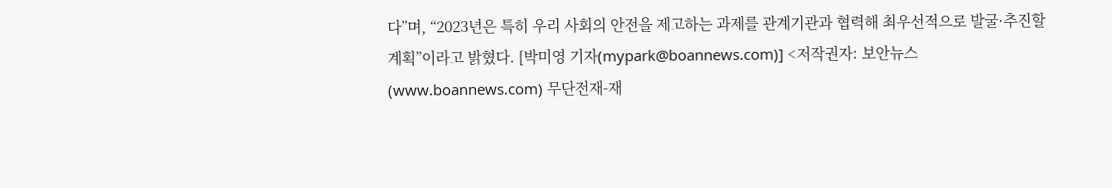다”며, “2023년은 특히 우리 사회의 안전을 제고하는 과제를 관계기관과 협력해 최우선적으로 발굴·추진할 계획”이라고 밝혔다. [박미영 기자(mypark@boannews.com)] <저작권자: 보안뉴스(www.boannews.com) 무단전재-재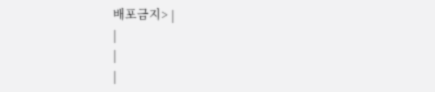배포금지> |
|
|
|